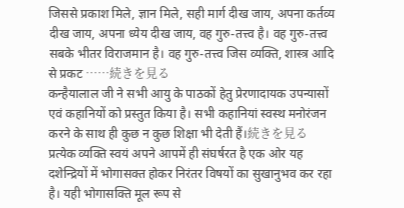जिससे प्रकाश मिले, ज्ञान मिले, सही मार्ग दीख जाय, अपना कर्तव्य दीख जाय, अपना ध्येय दीख जाय, वह गुरु-तत्त्व है। वह गुरु-तत्त्व सबके भीतर विराजमान है। वह गुरु-तत्त्व जिस व्यक्ति, शास्त्र आदि से प्रकट ……続きを見る
कन्हैयालाल जी ने सभी आयु के पाठकों हेतु प्रेरणादायक उपन्यासों एवं कहानियों को प्रस्तुत किया है। सभी कहानियां स्वस्थ मनोरंजन करने के साथ ही कुछ न कुछ शिक्षा भी देती हैं।続きを見る
प्रत्येक व्यक्ति स्वयं अपने आपमें ही संघर्षरत है एक ओर यह दशेन्द्रियों में भोगासक्त होकर निरंतर विषयों का सुखानुभव कर रहा है। यही भोगासक्ति मूल रूप से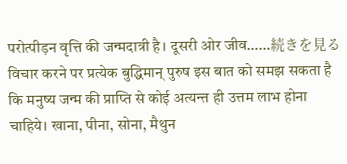परोत्पीड़न वृत्ति की जन्मदात्री है। दूसरी ओर जीव……続きを見る
विचार करने पर प्रत्येक बुद्धिमान् पुरुष इस बात को समझ सकता है कि मनुष्य जन्म की प्राप्ति से कोई अत्यन्त ही उत्तम लाभ होना चाहिये। खाना, पीना, सोना, मैथुन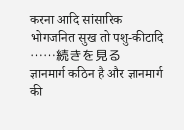करना आदि सांसारिक भोगजनित सुख तो पशु-कीटादि ……続きを見る
ज्ञानमार्ग कठिन है और ज्ञानमार्ग की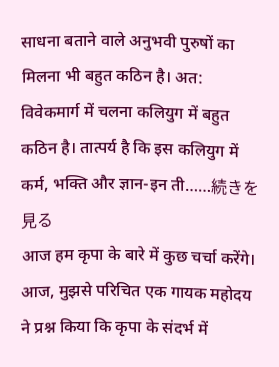साधना बताने वाले अनुभवी पुरुषों का मिलना भी बहुत कठिन है। अत: विवेकमार्ग में चलना कलियुग में बहुत कठिन है। तात्पर्य है कि इस कलियुग में कर्म, भक्ति और ज्ञान-इन ती……続きを見る
आज हम कृपा के बारे में कुछ चर्चा करेंगे। आज, मुझसे परिचित एक गायक महोदय ने प्रश्न किया कि कृपा के संदर्भ में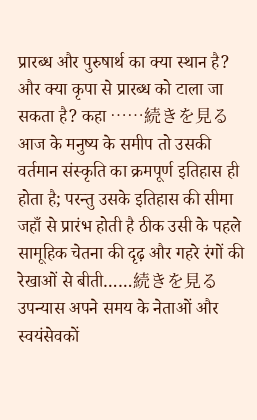प्रारब्ध और पुरुषार्थ का क्या स्थान है? और क्या कृपा से प्रारब्ध को टाला जा सकता है? कहा ……続きを見る
आज के मनुष्य के समीप तो उसकी वर्तमान संस्कृति का क्रमपूर्ण इतिहास ही होता है; परन्तु उसके इतिहास की सीमा जहाँ से प्रारंभ होती है ठीक उसी के पहले सामूहिक चेतना की दृढ़ और गहरे रंगों की रेखाओं से बीती……続きを見る
उपन्यास अपने समय के नेताओं और स्वयंसेवकों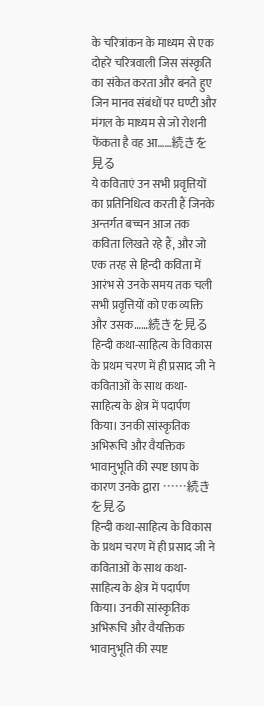के चरित्रांकन के माध्यम से एक दोहरे चरित्रवाली जिस संस्कृति का संकेत करता और बनते हुए जिन मानव संबंधों पर घण्टी और मंगल के माध्यम से जो रोशनी फेंकता है वह आ……続きを見る
ये कविताएं उन सभी प्रवृत्तियों का प्रतिनिधित्व करती हैं जिनके अन्तर्गत बच्चन आज तक कविता लिखते रहे हैं, और जो एक तरह से हिन्दी कविता में आरंभ से उनके समय तक चली सभी प्रवृत्तियों को एक व्यक्ति और उसक……続きを見る
हिन्दी कथा-साहित्य के विकास के प्रथम चरण में ही प्रसाद जी ने कविताओं के साथ कथा-साहित्य के क्षेत्र में पदार्पण किया। उनकी सांस्कृतिक अभिरूचि और वैयक्तिक भावानुभूति की स्पष्ट छाप के कारण उनके द्वारा ……続きを見る
हिन्दी कथा-साहित्य के विकास के प्रथम चरण में ही प्रसाद जी ने कविताओं के साथ कथा-साहित्य के क्षेत्र में पदार्पण किया। उनकी सांस्कृतिक अभिरूचि और वैयक्तिक भावानुभूति की स्पष्ट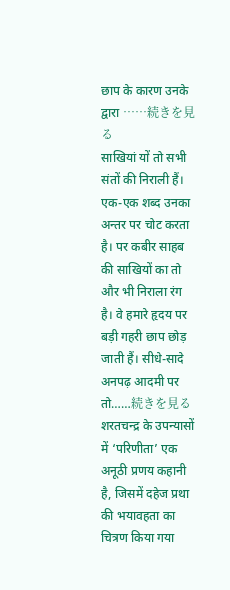छाप के कारण उनके द्वारा ……続きを見る
साखियां यों तो सभी संतों की निराली हैं। एक-एक शब्द उनका अन्तर पर चोट करता है। पर कबीर साहब की साखियों का तो और भी निराला रंग है। वे हमारे हृदय पर बड़ी गहरी छाप छोड़ जाती हैं। सीधे-सादे अनपढ़ आदमी पर तो……続きを見る
शरतचन्द्र के उपन्यासों में ‘परिणीता’ एक अनूठी प्रणय कहानी है, जिसमें दहेज प्रथा की भयावहता का चित्रण किया गया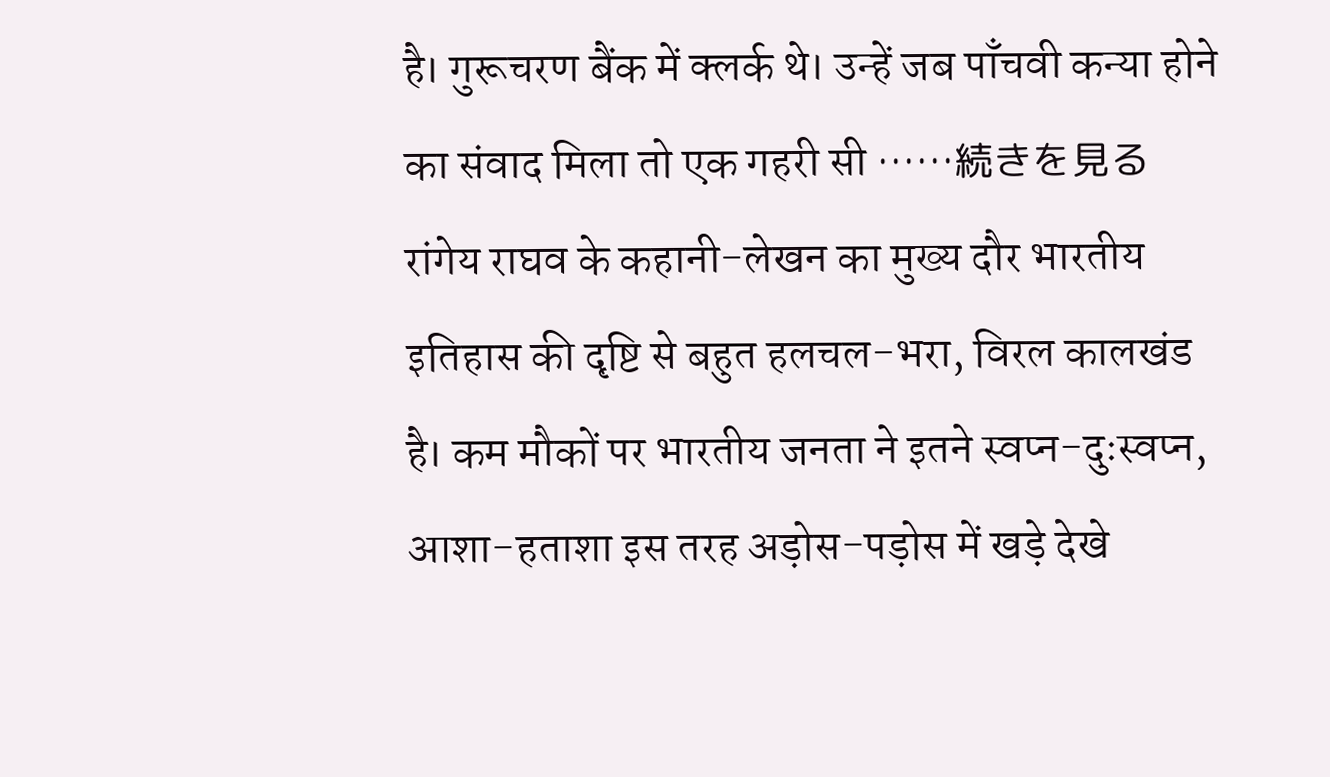है। गुरूचरण बैंक में क्लर्क थे। उन्हें जब पाँचवी कन्या होने का संवाद मिला तो एक गहरी सी ……続きを見る
रांगेय राघव के कहानी-लेखन का मुख्य दौर भारतीय इतिहास की दृष्टि से बहुत हलचल-भरा, विरल कालखंड है। कम मौकों पर भारतीय जनता ने इतने स्वप्न-दुःस्वप्न, आशा-हताशा इस तरह अड़ोस-पड़ोस में खड़े देखे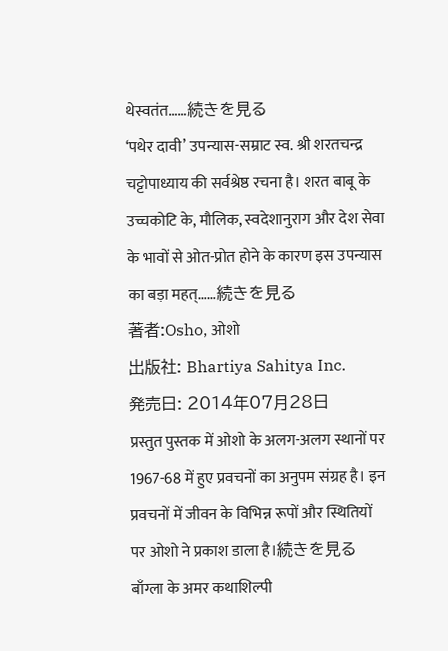थेस्वतंत……続きを見る
‘पथेर दावी’ उपन्यास-सम्राट स्व. श्री शरतचन्द्र चट्टोपाध्याय की सर्वश्रेष्ठ रचना है। शरत बाबू के उच्चकोटि के, मौलिक, स्वदेशानुराग और देश सेवा के भावों से ओत-प्रोत होने के कारण इस उपन्यास का बड़ा महत्……続きを見る
著者:Osho, ओशो
出版社: Bhartiya Sahitya Inc.
発売日: 2014年07月28日
प्रस्तुत पुस्तक में ओशो के अलग-अलग स्थानों पर 1967-68 में हुए प्रवचनों का अनुपम संग्रह है। इन प्रवचनों में जीवन के विभिन्न रूपों और स्थितियों पर ओशो ने प्रकाश डाला है।続きを見る
बाँग्ला के अमर कथाशिल्पी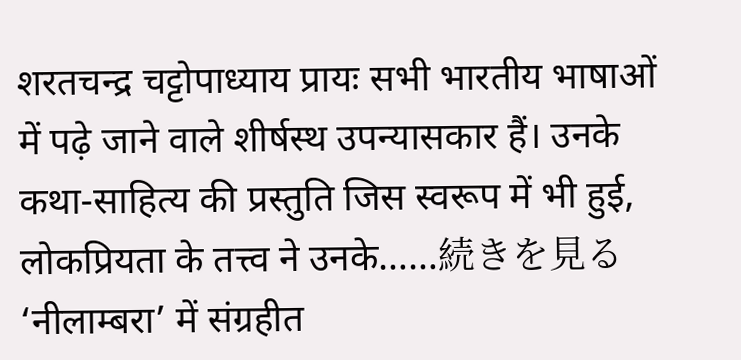शरतचन्द्र चट्टोपाध्याय प्रायः सभी भारतीय भाषाओं में पढ़े जाने वाले शीर्षस्थ उपन्यासकार हैं। उनके कथा-साहित्य की प्रस्तुति जिस स्वरूप में भी हुई, लोकप्रियता के तत्त्व ने उनके……続きを見る
‘नीलाम्बरा’ में संग्रहीत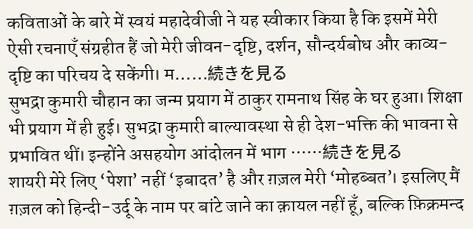कविताओं के बारे में स्वयं महादेवीजी ने यह स्वीकार किया है कि इसमें मेरी ऐसी रचनाएँ संग्रहीत हैं जो मेरी जीवन-दृष्टि, दर्शन, सौन्दर्यबोध और काव्य-दृष्टि का परिचय दे सकेंगी। म……続きを見る
सुभद्रा कुमारी चौहान का जन्म प्रयाग में ठाकुर रामनाथ सिंह के घर हुआ। शिक्षा भी प्रयाग में ही हुई। सुभद्रा कुमारी बाल्यावस्था से ही देश-भक्ति की भावना से प्रभावित थीं। इन्होंने असहयोग आंदोलन में भाग ……続きを見る
शायरी मेरे लिए ‘पेशा’ नहीं ‘इबादत’ है और ग़ज़ल मेरी ‘मोहब्बत’। इसलिए मैं ग़ज़ल को हिन्दी-उर्दू के नाम पर बांटे जाने का क़ायल नहीं हूँ, बल्कि फ़िक्रमन्द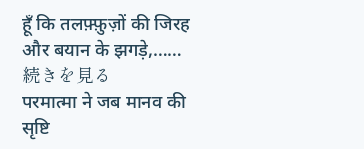हूँ कि तलफ़्फ़ुज़ों की जिरह और बयान के झगड़े,……続きを見る
परमात्मा ने जब मानव की सृष्टि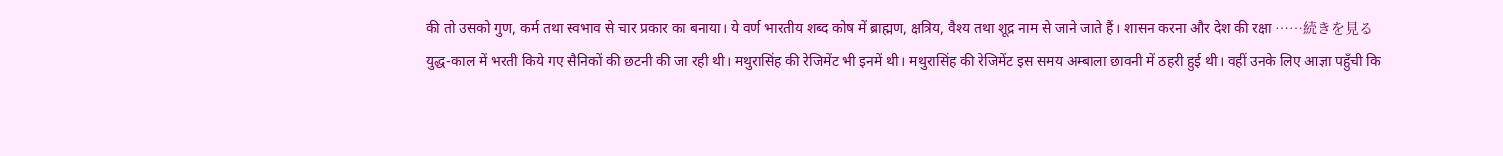की तो उसको गुण, कर्म तथा स्वभाव से चार प्रकार का बनाया। ये वर्ण भारतीय शब्द कोष में ब्राह्मण, क्षत्रिय, वैश्य तथा शूद्र नाम से जाने जाते हैं। शासन करना और देश की रक्षा ……続きを見る
युद्ध-काल में भरती किये गए सैनिकों की छटनी की जा रही थी। मथुरासिंह की रेजिमेंट भी इनमें थी। मथुरासिंह की रेजिमेंट इस समय अम्बाला छावनी में ठहरी हुई थी। वहीं उनके लिए आज्ञा पहुँची कि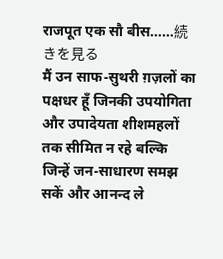राजपूत एक सौ बीस……続きを見る
मैं उन साफ-सुथरी ग़ज़लों का पक्षधर हूँ जिनकी उपयोगिता और उपादेयता शीशमहलों तक सीमित न रहे बल्कि जिन्हें जन-साधारण समझ सकें और आनन्द ले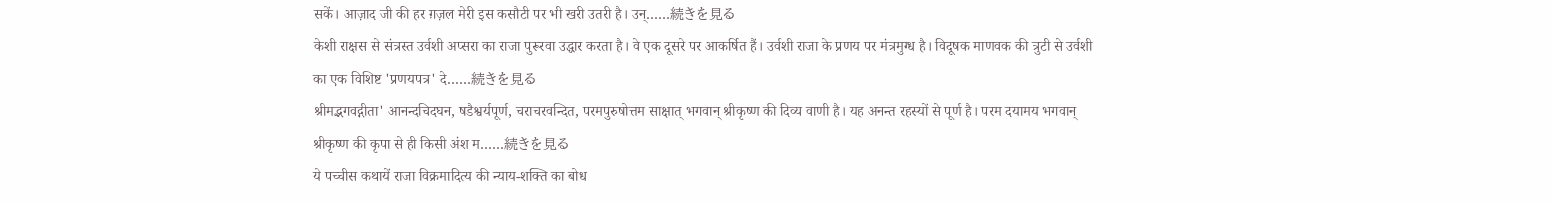सकें। आज़ाद जी की हर ग़ज़ल मेरी इस कसौटी पर भी खरी उतरी है। उन्……続きを見る
केशी राक्षस से संत्रस्त उर्वशी अप्सरा का राजा पुरूरवा उद्धार करता है। वे एक दूसरे पर आकर्षित हैं। उर्वशी राजा के प्रणय पर मंत्रमुग्ध है। विदूषक माणवक की त्रुटी से उर्वशी का एक विशिष्ट 'प्रणयपत्र' दे……続きを見る
श्रीमद्भगवद्गीता' आनन्दचिदघन, षडैश्वर्यपूर्ण, चराचरवन्दित, परमपुरुषोत्तम साक्षात् भगवान् श्रीकृष्ण की दिव्य वाणी है। यह अनन्त रहस्यों से पूर्ण है। परम दयामय भगवान् श्रीकृष्ण की कृपा से ही किसी अंश म……続きを見る
ये पच्चीस कथायें राजा विक्रमादित्य की न्याय-शक्ति का बोध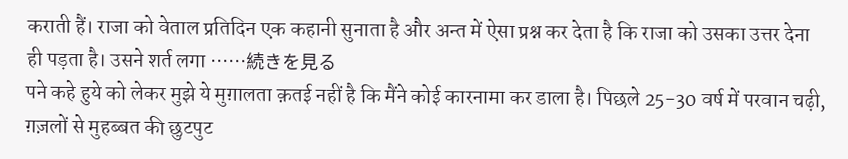कराती हैं। राजा को वेताल प्रतिदिन एक कहानी सुनाता है और अन्त में ऐसा प्रश्न कर देता है कि राजा को उसका उत्तर देना ही पड़ता है। उसने शर्त लगा ……続きを見る
पने कहे हुये को लेकर मुझे ये मुग़ालता क़तई नहीं है कि मैंने कोई कारनामा कर डाला है। पिछले 25-30 वर्ष में परवान चढ़ी, ग़ज़लों से मुहब्बत की छुटपुट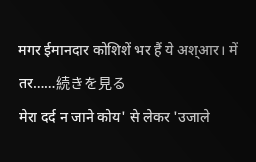मगर ईमानदार कोशिशें भर हैं ये अश्आर। में तर……続きを見る
मेरा दर्द न जाने कोय' से लेकर 'उजाले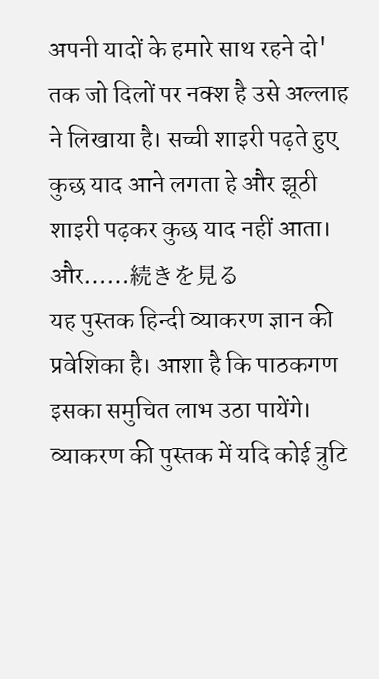अपनी यादों के हमारे साथ रहने दो' तक जो दिलों पर नक्श है उसे अल्लाह ने लिखाया है। सच्ची शाइरी पढ़ते हुए कुछ याद आने लगता हे और झूठी शाइरी पढ़कर कुछ याद नहीं आता। और……続きを見る
यह पुस्तक हिन्दी व्याकरण ज्ञान की प्रवेशिका है। आशा है कि पाठकगण इसका समुचित लाभ उठा पायेंगे। व्याकरण की पुस्तक में यदि कोई त्रुटि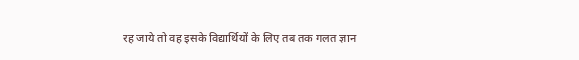रह जाये तो वह इसके विद्यार्थियों के लिए तब तक गलत ज्ञान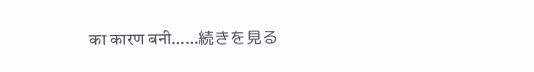का कारण बनी……続きを見る